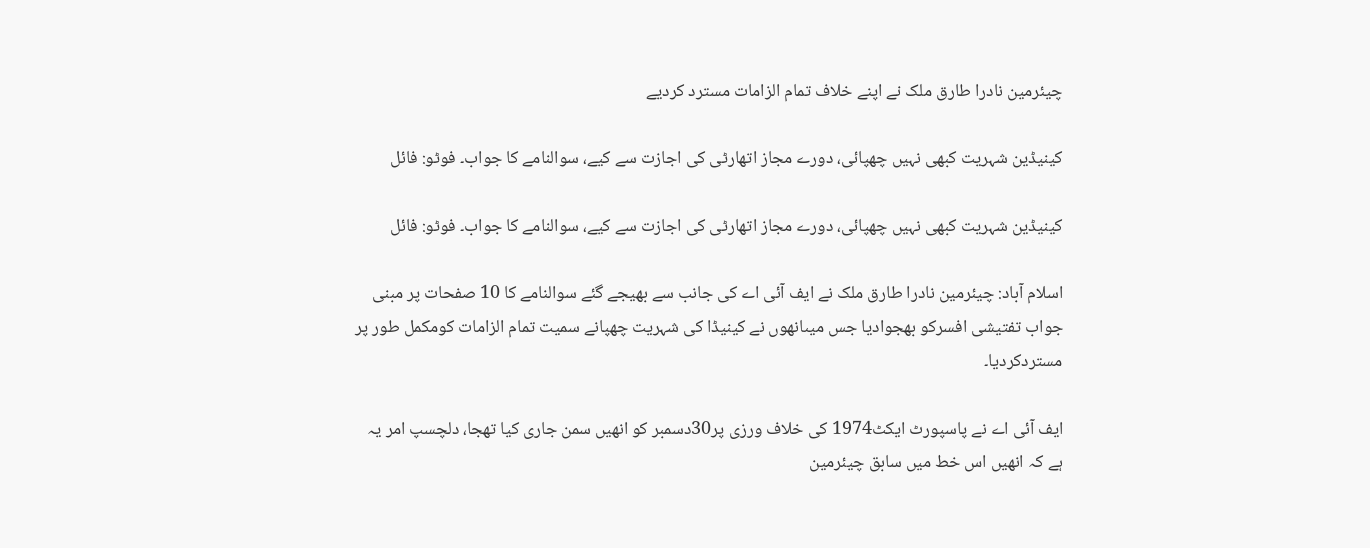چیئرمین نادرا طارق ملک نے اپنے خلاف تمام الزامات مسترد کردیے

کینیڈین شہریت کبھی نہیں چھپائی، دورے مجاز اتھارٹی کی اجازت سے کیے، سوالنامے کا جواب۔ فوٹو: فائل

کینیڈین شہریت کبھی نہیں چھپائی، دورے مجاز اتھارٹی کی اجازت سے کیے، سوالنامے کا جواب۔ فوٹو: فائل

اسلام آباد: چیئرمین نادرا طارق ملک نے ایف آئی اے کی جانب سے بھیجے گئے سوالنامے کا 10 صفحات پر مبنی جواب تفتیشی افسرکو بھجوادیا جس میںانھوں نے کینیڈا کی شہریت چھپانے سمیت تمام الزامات کومکمل طور پر مستردکردیا۔

ایف آئی اے نے پاسپورٹ ایکٹ1974 کی خلاف ورزی پر30دسمبر کو انھیں سمن جاری کیا تھجا، دلچسپ امر یہ ہے کہ انھیں اس خط میں سابق چیئرمین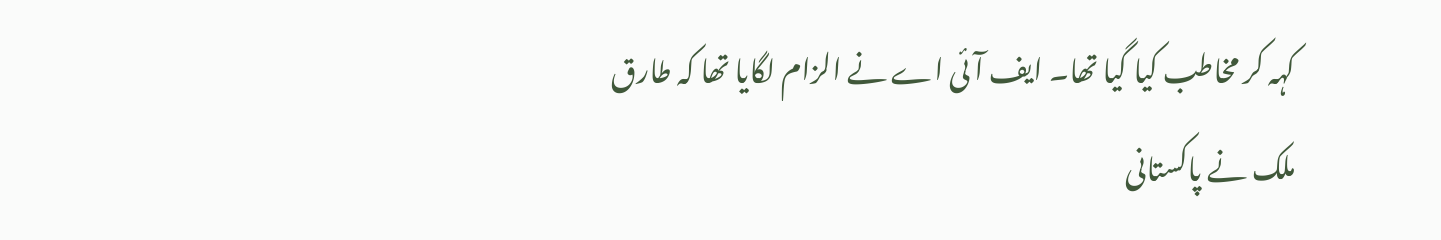کہہ کر مخاطب کیا گیا تھا۔ ایف آئی اے نے الزام لگایا تھا کہ طارق ملک نے پاکستانی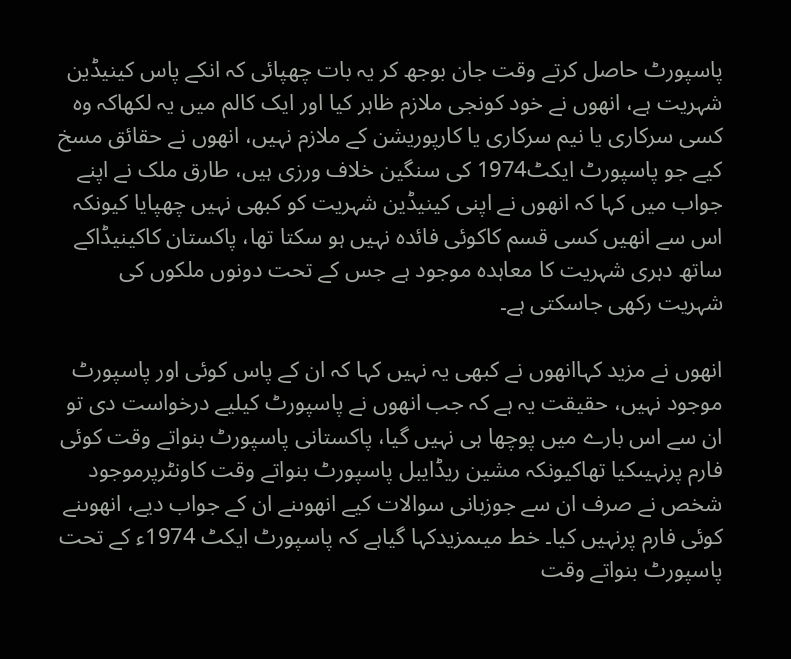پاسپورٹ حاصل کرتے وقت جان بوجھ کر یہ بات چھپائی کہ انکے پاس کینیڈین شہریت ہے، انھوں نے خود کونجی ملازم ظاہر کیا اور ایک کالم میں یہ لکھاکہ وہ کسی سرکاری یا نیم سرکاری یا کارپوریشن کے ملازم نہیں، انھوں نے حقائق مسخ کیے جو پاسپورٹ ایکٹ1974 کی سنگین خلاف ورزی ہیں، طارق ملک نے اپنے جواب میں کہا کہ انھوں نے اپنی کینیڈین شہریت کو کبھی نہیں چھپایا کیونکہ اس سے انھیں کسی قسم کاکوئی فائدہ نہیں ہو سکتا تھا، پاکستان کاکینیڈاکے ساتھ دہری شہریت کا معاہدہ موجود ہے جس کے تحت دونوں ملکوں کی شہریت رکھی جاسکتی ہے۔

انھوں نے مزید کہاانھوں نے کبھی یہ نہیں کہا کہ ان کے پاس کوئی اور پاسپورٹ موجود نہیں، حقیقت یہ ہے کہ جب انھوں نے پاسپورٹ کیلیے درخواست دی تو ان سے اس بارے میں پوچھا ہی نہیں گیا، پاکستانی پاسپورٹ بنواتے وقت کوئی فارم پرنہیںکیا تھاکیونکہ مشین ریڈایبل پاسپورٹ بنواتے وقت کاونٹرپرموجود شخص نے صرف ان سے جوزبانی سوالات کیے انھوںنے ان کے جواب دیے، انھوںنے کوئی فارم پرنہیں کیا۔ خط میںمزیدکہا گیاہے کہ پاسپورٹ ایکٹ 1974ء کے تحت پاسپورٹ بنواتے وقت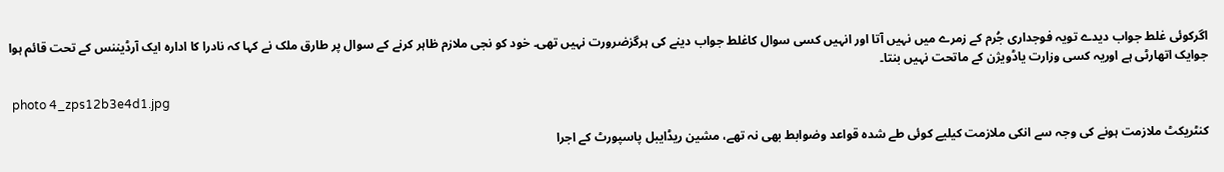اگرکوئی غلط جواب دیدے تویہ فوجداری جُرم کے زمرے میں نہیں آتا اور انہیں کسی سوال کاغلط جواب دینے کی ہرگزضرورت نہیں تھی۔ خود کو نجی ملازم ظاہر کرنے کے سوال پر طارق ملک نے کہا کہ نادرا کا ادارہ ایک آرڈیننس کے تحت قائم ہوا جوایک اتھارٹی ہے اوریہ کسی وزارت یاڈویژن کے ماتحت نہیں بنتا۔

 photo 4_zps12b3e4d1.jpg

کنٹریکٹ ملازمت ہونے کی وجہ سے انکی ملازمت کیلیے کوئی طے شدہ قواعد وضوابط بھی نہ تھے، مشین ریڈایبل پاسپورٹ کے اجرا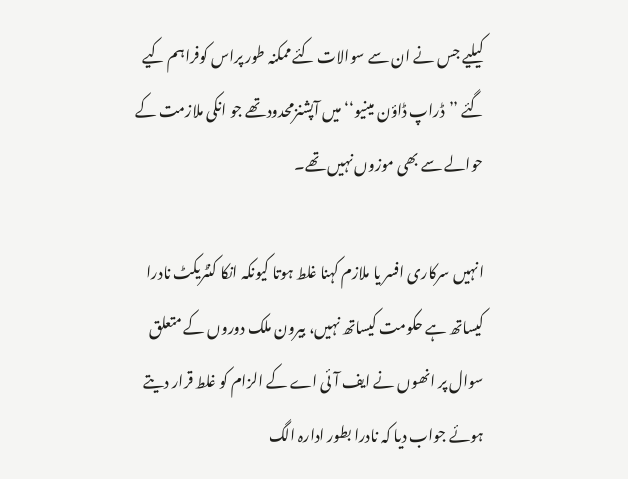کیلیے جس نے ان سے سوالات کئے ممکنہ طور پراس کوفراہم کیے گئے ’’ڈراپ ڈاؤن مینیو‘‘میں آپشنزمحدودتھے جو انکی ملازمت کے حوالے سے بھی موزوں نہیں تھے۔

انہیں سرکاری افسر یا ملازم کہنا غلط ہوتا کیونکہ انکا کنٹریکٹ نادرا کیساتھ ہے حکومت کیساتھ نہیں، بیرون ملک دوروں کے متعلق سوال پر انھوں نے ایف آئی اے کے الزام کو غلط قرار دیتے ہوئے جواب دیا کہ نادرا بطور ادارہ الگ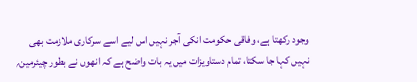وجود رکھتا ہے، وفاقی حکومت انکی آجر نہیں اس لیے اسے سرکاری ملازمت بھی نہیں کہا جا سکتا، تمام دستاویزات میں یہ بات واضح ہے کہ انھوں نے بطور چیئرمین؍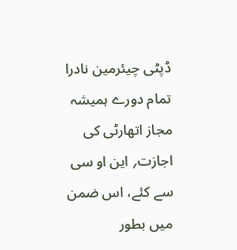ڈپٹی چیئرمین نادرا تمام دورے ہمیشہ مجاز اتھارٹی کی اجازت؍ این او سی سے کئے، اس ضمن میں بطور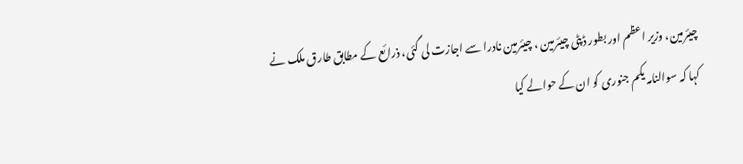چیئرمین، وزیر اعظم اور بطور ڈپٹی چیئرمین ، چیئرمین نادرا سے اجازت لی گئی، ذرائع کے مطابق طارق ملک نے کہا کہ سوالنامہ یکم جنوری کو ان کے حوالے کیا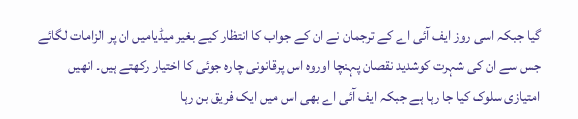گیا جبکہ اسی روز ایف آئی اے کے ترجمان نے ان کے جواب کا انتظار کیے بغیر میڈیامیں ان پر الزامات لگائے جس سے ان کی شہرت کوشدید نقصان پہنچا اوروہ اس پرقانونی چارہ جوئی کا اختیار رکھتے ہیں۔ انھیں امتیازی سلوک کیا جا رہا ہے جبکہ ایف آئی اے بھی اس میں ایک فریق بن رہا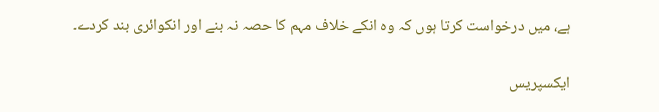ہے، میں درخواست کرتا ہوں کہ وہ انکے خلاف مہم کا حصہ نہ بنے اور انکوائری بند کردے۔

ایکسپریس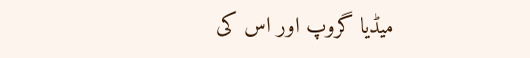میڈیا گروپ اور اس کی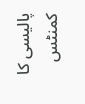پالیسی کا کمنٹس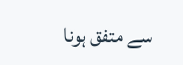سے متفق ہونا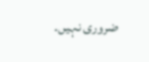ضروری نہیں۔